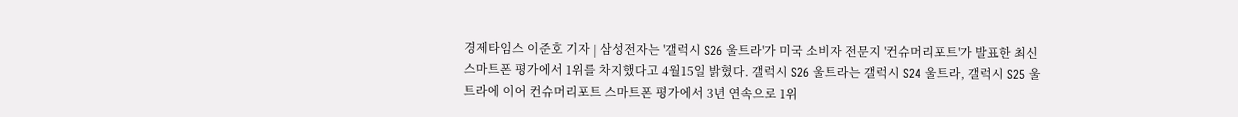경제타임스 이준호 기자 | 삼성전자는 '갤럭시 S26 울트라'가 미국 소비자 전문지 '컨슈머리포트'가 발표한 최신 스마트폰 평가에서 1위를 차지했다고 4월15일 밝혔다. 갤럭시 S26 울트라는 갤럭시 S24 울트라, 갤럭시 S25 울트라에 이어 컨슈머리포트 스마트폰 평가에서 3년 연속으로 1위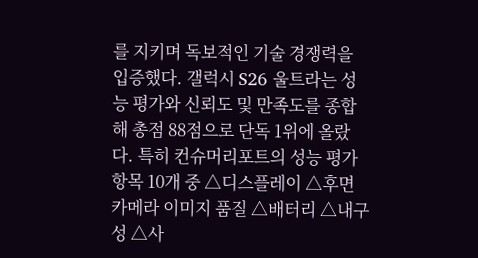를 지키며 독보적인 기술 경쟁력을 입증했다. 갤럭시 S26 울트라는 성능 평가와 신뢰도 및 만족도를 종합해 총점 88점으로 단독 1위에 올랐다. 특히 컨슈머리포트의 성능 평가 항목 10개 중 △디스플레이 △후면 카메라 이미지 품질 △배터리 △내구성 △사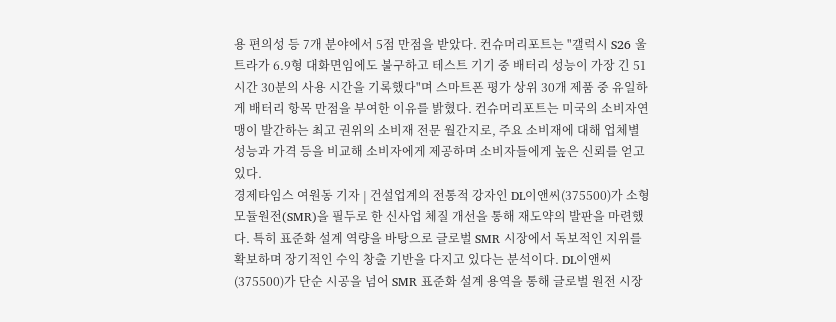용 편의성 등 7개 분야에서 5점 만점을 받았다. 컨슈머리포트는 "갤럭시 S26 울트라가 6.9형 대화면임에도 불구하고 테스트 기기 중 배터리 성능이 가장 긴 51시간 30분의 사용 시간을 기록했다"며 스마트폰 평가 상위 30개 제품 중 유일하게 배터리 항목 만점을 부여한 이유를 밝혔다. 컨슈머리포트는 미국의 소비자연맹이 발간하는 최고 권위의 소비재 전문 월간지로, 주요 소비재에 대해 업체별 성능과 가격 등을 비교해 소비자에게 제공하며 소비자들에게 높은 신뢰를 얻고 있다.
경제타임스 여원동 기자 | 건설업계의 전통적 강자인 DL이앤씨(375500)가 소형모듈원전(SMR)을 필두로 한 신사업 체질 개선을 통해 재도약의 발판을 마련했다. 특히 표준화 설계 역량을 바탕으로 글로벌 SMR 시장에서 독보적인 지위를 확보하며 장기적인 수익 창출 기반을 다지고 있다는 분석이다. DL이앤씨(375500)가 단순 시공을 넘어 SMR 표준화 설계 용역을 통해 글로벌 원전 시장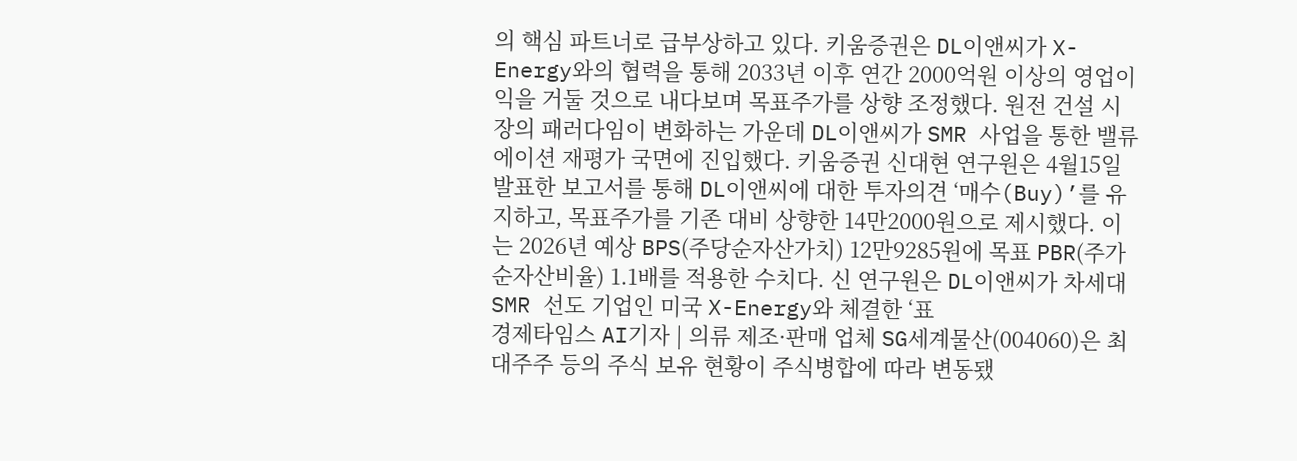의 핵심 파트너로 급부상하고 있다. 키움증권은 DL이앤씨가 X-Energy와의 협력을 통해 2033년 이후 연간 2000억원 이상의 영업이익을 거둘 것으로 내다보며 목표주가를 상향 조정했다. 원전 건설 시장의 패러다임이 변화하는 가운데 DL이앤씨가 SMR 사업을 통한 밸류에이션 재평가 국면에 진입했다. 키움증권 신대현 연구원은 4월15일 발표한 보고서를 통해 DL이앤씨에 대한 투자의견 ‘매수(Buy)’를 유지하고, 목표주가를 기존 대비 상향한 14만2000원으로 제시했다. 이는 2026년 예상 BPS(주당순자산가치) 12만9285원에 목표 PBR(주가순자산비율) 1.1배를 적용한 수치다. 신 연구원은 DL이앤씨가 차세대 SMR 선도 기업인 미국 X-Energy와 체결한 ‘표
경제타임스 AI기자 | 의류 제조·판매 업체 SG세계물산(004060)은 최대주주 등의 주식 보유 현황이 주식병합에 따라 변동됐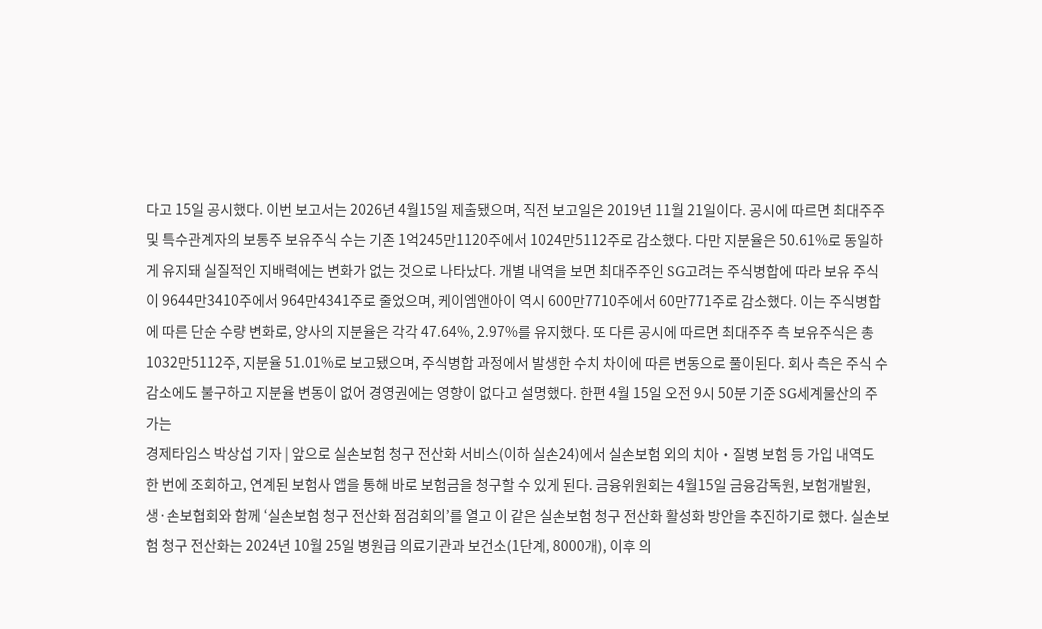다고 15일 공시했다. 이번 보고서는 2026년 4월15일 제출됐으며, 직전 보고일은 2019년 11월 21일이다. 공시에 따르면 최대주주 및 특수관계자의 보통주 보유주식 수는 기존 1억245만1120주에서 1024만5112주로 감소했다. 다만 지분율은 50.61%로 동일하게 유지돼 실질적인 지배력에는 변화가 없는 것으로 나타났다. 개별 내역을 보면 최대주주인 SG고려는 주식병합에 따라 보유 주식이 9644만3410주에서 964만4341주로 줄었으며, 케이엠앤아이 역시 600만7710주에서 60만771주로 감소했다. 이는 주식병합에 따른 단순 수량 변화로, 양사의 지분율은 각각 47.64%, 2.97%를 유지했다. 또 다른 공시에 따르면 최대주주 측 보유주식은 총 1032만5112주, 지분율 51.01%로 보고됐으며, 주식병합 과정에서 발생한 수치 차이에 따른 변동으로 풀이된다. 회사 측은 주식 수 감소에도 불구하고 지분율 변동이 없어 경영권에는 영향이 없다고 설명했다. 한편 4월 15일 오전 9시 50분 기준 SG세계물산의 주가는
경제타임스 박상섭 기자 | 앞으로 실손보험 청구 전산화 서비스(이하 실손24)에서 실손보험 외의 치아‧질병 보험 등 가입 내역도 한 번에 조회하고, 연계된 보험사 앱을 통해 바로 보험금을 청구할 수 있게 된다. 금융위원회는 4월15일 금융감독원, 보험개발원, 생·손보협회와 함께 ‘실손보험 청구 전산화 점검회의’를 열고 이 같은 실손보험 청구 전산화 활성화 방안을 추진하기로 했다. 실손보험 청구 전산화는 2024년 10월 25일 병원급 의료기관과 보건소(1단계, 8000개), 이후 의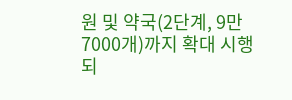원 및 약국(2단계, 9만7000개)까지 확대 시행되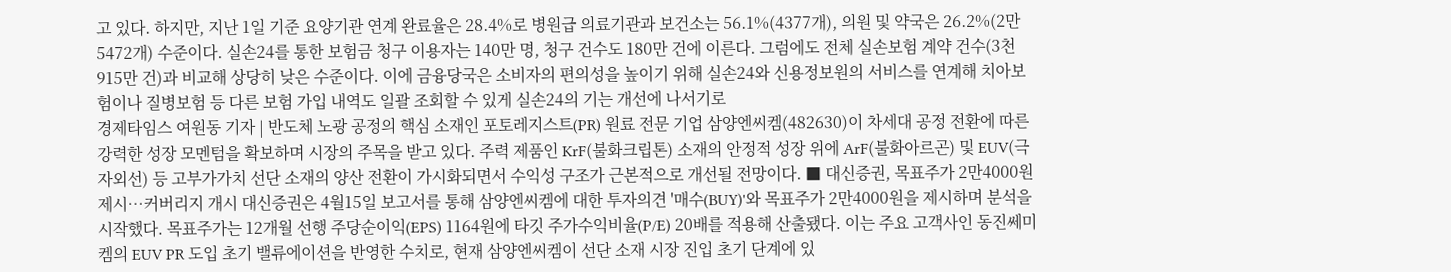고 있다. 하지만, 지난 1일 기준 요양기관 연계 완료율은 28.4%로 병원급 의료기관과 보건소는 56.1%(4377개), 의원 및 약국은 26.2%(2만5472개) 수준이다. 실손24를 통한 보험금 청구 이용자는 140만 명, 청구 건수도 180만 건에 이른다. 그럼에도 전체 실손보험 계약 건수(3천915만 건)과 비교해 상당히 낮은 수준이다. 이에 금융당국은 소비자의 편의성을 높이기 위해 실손24와 신용정보원의 서비스를 연계해 치아보험이나 질병보험 등 다른 보험 가입 내역도 일괄 조회할 수 있게 실손24의 기는 개선에 나서기로
경제타임스 여원동 기자 | 반도체 노광 공정의 핵심 소재인 포토레지스트(PR) 원료 전문 기업 삼양엔씨켐(482630)이 차세대 공정 전환에 따른 강력한 성장 모멘텀을 확보하며 시장의 주목을 받고 있다. 주력 제품인 KrF(불화크립톤) 소재의 안정적 성장 위에 ArF(불화아르곤) 및 EUV(극자외선) 등 고부가가치 선단 소재의 양산 전환이 가시화되면서 수익성 구조가 근본적으로 개선될 전망이다. ■ 대신증권, 목표주가 2만4000원 제시…커버리지 개시 대신증권은 4월15일 보고서를 통해 삼양엔씨켐에 대한 투자의견 '매수(BUY)'와 목표주가 2만4000원을 제시하며 분석을 시작했다. 목표주가는 12개월 선행 주당순이익(EPS) 1164원에 타깃 주가수익비율(P/E) 20배를 적용해 산출됐다. 이는 주요 고객사인 동진쎄미켐의 EUV PR 도입 초기 밸류에이션을 반영한 수치로, 현재 삼양엔씨켐이 선단 소재 시장 진입 초기 단계에 있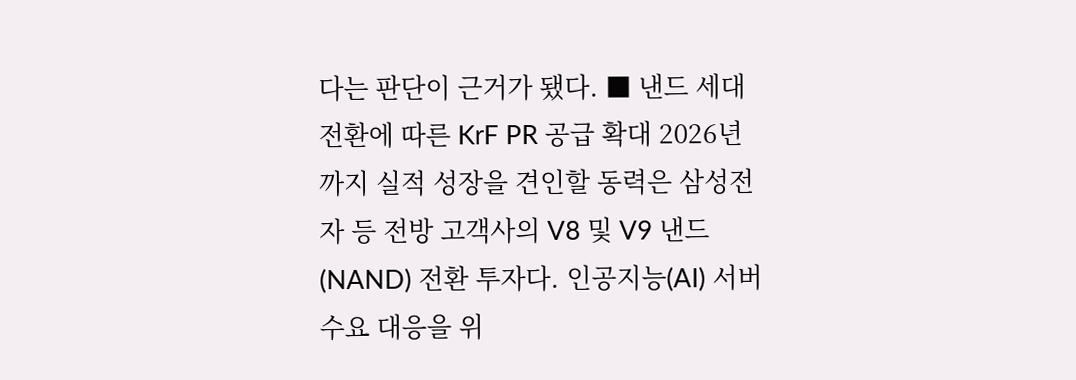다는 판단이 근거가 됐다. ■ 낸드 세대 전환에 따른 KrF PR 공급 확대 2026년까지 실적 성장을 견인할 동력은 삼성전자 등 전방 고객사의 V8 및 V9 낸드(NAND) 전환 투자다. 인공지능(AI) 서버 수요 대응을 위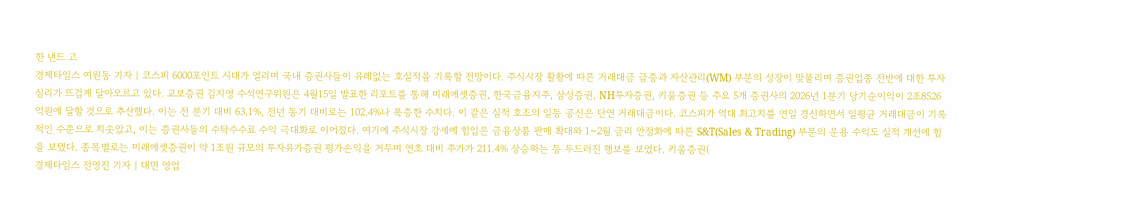한 낸드 고
경제타임스 여원동 기자 | 코스피 6000포인트 시대가 열리며 국내 증권사들이 유례없는 호실적을 기록할 전망이다. 주식시장 활황에 따른 거래대금 급증과 자산관리(WM) 부문의 성장이 맞물리며 증권업종 전반에 대한 투자 심리가 뜨겁게 달아오르고 있다. 교보증권 김지영 수석연구위원은 4월15일 발표한 리포트를 통해 미래에셋증권, 한국금융지주, 삼성증권, NH투자증권, 키움증권 등 주요 5개 증권사의 2026년 1분기 당기순이익이 2조8526억원에 달할 것으로 추산했다. 이는 전 분기 대비 63.1%, 전년 동기 대비로는 102.4%나 폭증한 수치다. 이 같은 실적 호조의 일등 공신은 단연 거래대금이다. 코스피가 역대 최고치를 연일 경신하면서 일평균 거래대금이 기록적인 수준으로 치솟았고, 이는 증권사들의 수탁수수료 수익 극대화로 이어졌다. 여기에 주식시장 강세에 힘입은 금융상품 판매 확대와 1~2월 금리 안정화에 따른 S&T(Sales & Trading) 부문의 운용 수익도 실적 개선에 힘을 보탰다. 종목별로는 미래에셋증권이 약 1조원 규모의 투자유가증권 평가손익을 거두며 연초 대비 주가가 211.4% 상승하는 등 두드러진 행보를 보였다. 키움증권(
경제타임스 전영진 기자 | 대면 영업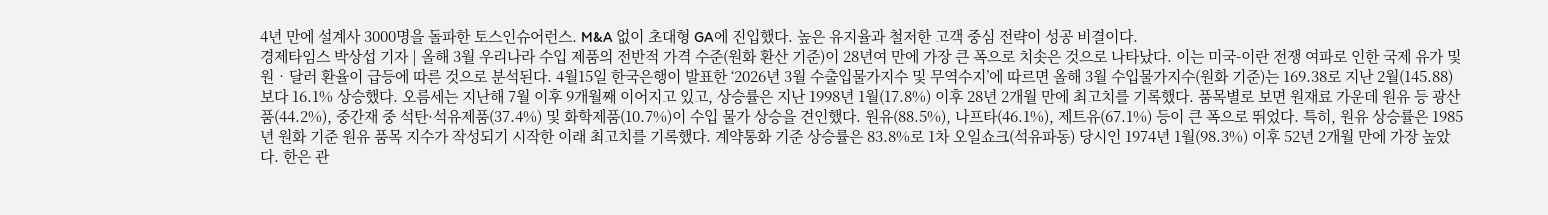4년 만에 설계사 3000명을 돌파한 토스인슈어런스. M&A 없이 초대형 GA에 진입했다. 높은 유지율과 철저한 고객 중심 전략이 성공 비결이다.
경제타임스 박상섭 기자 | 올해 3월 우리나라 수입 제품의 전반적 가격 수준(원화 환산 기준)이 28년여 만에 가장 큰 폭으로 치솟은 것으로 나타났다. 이는 미국-이란 전쟁 여파로 인한 국제 유가 및 원‧달러 환율이 급등에 따른 것으로 분석된다. 4월15일 한국은행이 발표한 ‘2026년 3월 수출입물가지수 및 무역수지’에 따르면 올해 3월 수입물가지수(원화 기준)는 169.38로 지난 2월(145.88)보다 16.1% 상승했다. 오름세는 지난해 7월 이후 9개월째 이어지고 있고, 상승률은 지난 1998년 1월(17.8%) 이후 28년 2개월 만에 최고치를 기록했다. 품목별로 보면 원재료 가운데 원유 등 광산품(44.2%), 중간재 중 석탄·석유제품(37.4%) 및 화학제품(10.7%)이 수입 물가 상승을 견인했다. 원유(88.5%), 나프타(46.1%), 제트유(67.1%) 등이 큰 폭으로 뛰었다. 특히, 원유 상승률은 1985년 원화 기준 원유 품목 지수가 작성되기 시작한 이래 최고치를 기록했다. 계약통화 기준 상승률은 83.8%로 1차 오일쇼크(석유파동) 당시인 1974년 1월(98.3%) 이후 52년 2개월 만에 가장 높았다. 한은 관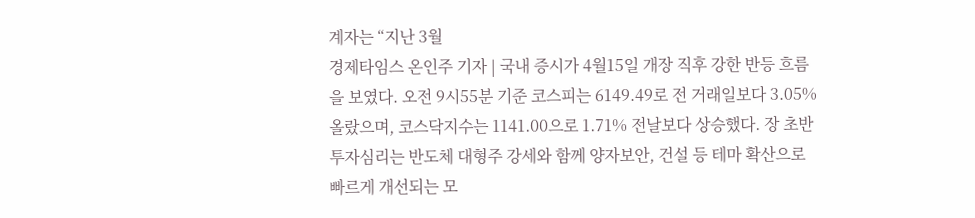계자는 “지난 3월
경제타임스 온인주 기자 | 국내 증시가 4월15일 개장 직후 강한 반등 흐름을 보였다. 오전 9시55분 기준 코스피는 6149.49로 전 거래일보다 3.05% 올랐으며, 코스닥지수는 1141.00으로 1.71% 전날보다 상승했다. 장 초반 투자심리는 반도체 대형주 강세와 함께 양자보안, 건설 등 테마 확산으로 빠르게 개선되는 모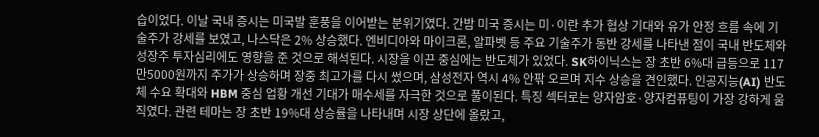습이었다. 이날 국내 증시는 미국발 훈풍을 이어받는 분위기였다. 간밤 미국 증시는 미·이란 추가 협상 기대와 유가 안정 흐름 속에 기술주가 강세를 보였고, 나스닥은 2% 상승했다. 엔비디아와 마이크론, 알파벳 등 주요 기술주가 동반 강세를 나타낸 점이 국내 반도체와 성장주 투자심리에도 영향을 준 것으로 해석된다. 시장을 이끈 중심에는 반도체가 있었다. SK하이닉스는 장 초반 6%대 급등으로 117만5000원까지 주가가 상승하며 장중 최고가를 다시 썼으며, 삼성전자 역시 4% 안팎 오르며 지수 상승을 견인했다. 인공지능(AI) 반도체 수요 확대와 HBM 중심 업황 개선 기대가 매수세를 자극한 것으로 풀이된다. 특징 섹터로는 양자암호·양자컴퓨팅이 가장 강하게 움직였다. 관련 테마는 장 초반 19%대 상승률을 나타내며 시장 상단에 올랐고,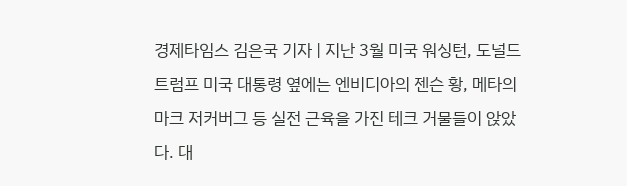경제타임스 김은국 기자 | 지난 3월 미국 워싱턴, 도널드 트럼프 미국 대통령 옆에는 엔비디아의 젠슨 황, 메타의 마크 저커버그 등 실전 근육을 가진 테크 거물들이 앉았다. 대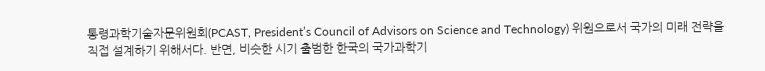통령과학기술자문위원회(PCAST, President’s Council of Advisors on Science and Technology) 위원으로서 국가의 미래 전략을 직접 설계하기 위해서다. 반면, 비슷한 시기 출범한 한국의 국가과학기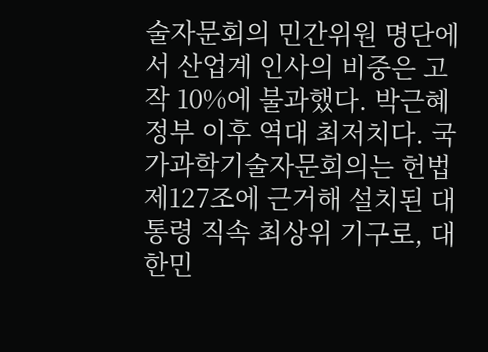술자문회의 민간위원 명단에서 산업계 인사의 비중은 고작 10%에 불과했다. 박근혜 정부 이후 역대 최저치다. 국가과학기술자문회의는 헌법 제127조에 근거해 설치된 대통령 직속 최상위 기구로, 대한민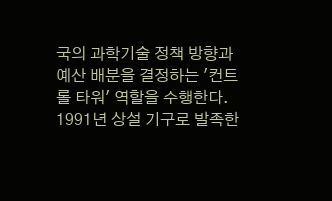국의 과학기술 정책 방향과 예산 배분을 결정하는 '컨트롤 타워' 역할을 수행한다. 1991년 상설 기구로 발족한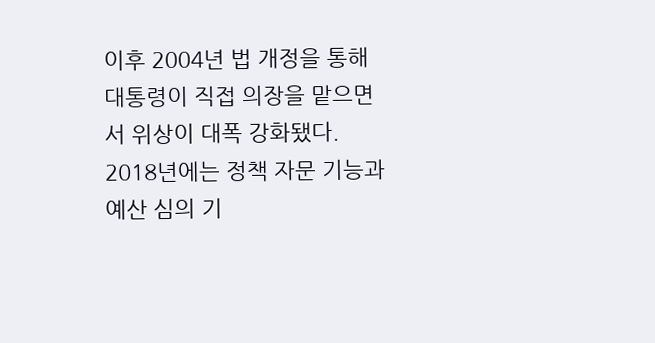이후 2004년 법 개정을 통해 대통령이 직접 의장을 맡으면서 위상이 대폭 강화됐다. 2018년에는 정책 자문 기능과 예산 심의 기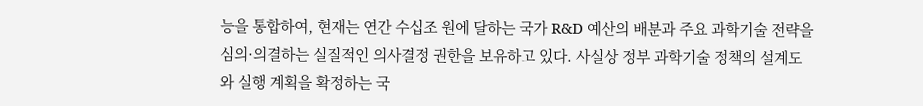능을 통합하여, 현재는 연간 수십조 원에 달하는 국가 R&D 예산의 배분과 주요 과학기술 전략을 심의·의결하는 실질적인 의사결정 권한을 보유하고 있다. 사실상 정부 과학기술 정책의 설계도와 실행 계획을 확정하는 국